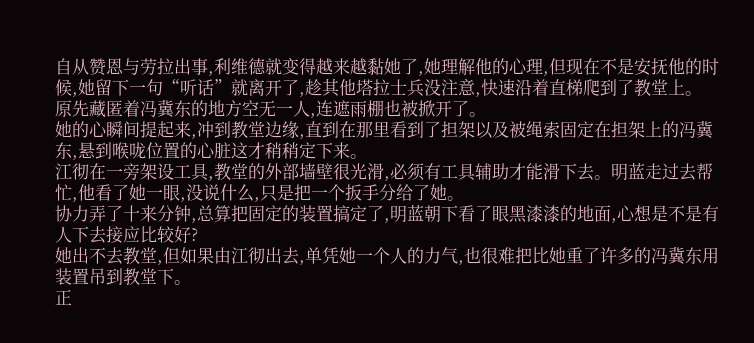自从赞恩与劳拉出事,利维德就变得越来越黏她了,她理解他的心理,但现在不是安抚他的时候,她留下一句“听话”就离开了,趁其他塔拉士兵没注意,快速沿着直梯爬到了教堂上。
原先藏匿着冯冀东的地方空无一人,连遮雨棚也被掀开了。
她的心瞬间提起来,冲到教堂边缘,直到在那里看到了担架以及被绳索固定在担架上的冯冀东,悬到喉咙位置的心脏这才稍稍定下来。
江彻在一旁架设工具,教堂的外部墙壁很光滑,必须有工具辅助才能滑下去。明蓝走过去帮忙,他看了她一眼,没说什么,只是把一个扳手分给了她。
协力弄了十来分钟,总算把固定的装置搞定了,明蓝朝下看了眼黑漆漆的地面,心想是不是有人下去接应比较好?
她出不去教堂,但如果由江彻出去,单凭她一个人的力气,也很难把比她重了许多的冯冀东用装置吊到教堂下。
正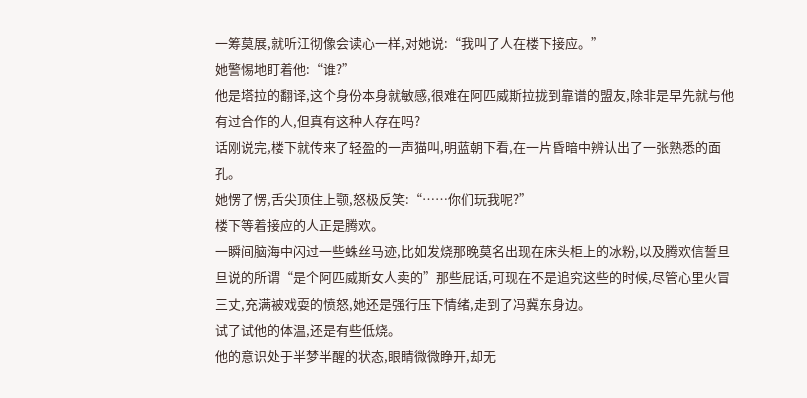一筹莫展,就听江彻像会读心一样,对她说:“我叫了人在楼下接应。”
她警惕地盯着他:“谁?”
他是塔拉的翻译,这个身份本身就敏感,很难在阿匹威斯拉拢到靠谱的盟友,除非是早先就与他有过合作的人,但真有这种人存在吗?
话刚说完,楼下就传来了轻盈的一声猫叫,明蓝朝下看,在一片昏暗中辨认出了一张熟悉的面孔。
她愣了愣,舌尖顶住上颚,怒极反笑:“……你们玩我呢?”
楼下等着接应的人正是腾欢。
一瞬间脑海中闪过一些蛛丝马迹,比如发烧那晚莫名出现在床头柜上的冰粉,以及腾欢信誓旦旦说的所谓“是个阿匹威斯女人卖的”那些屁话,可现在不是追究这些的时候,尽管心里火冒三丈,充满被戏耍的愤怒,她还是强行压下情绪,走到了冯冀东身边。
试了试他的体温,还是有些低烧。
他的意识处于半梦半醒的状态,眼睛微微睁开,却无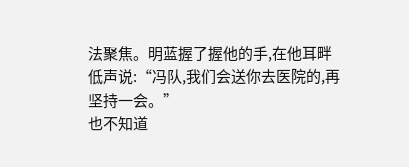法聚焦。明蓝握了握他的手,在他耳畔低声说:“冯队,我们会送你去医院的,再坚持一会。”
也不知道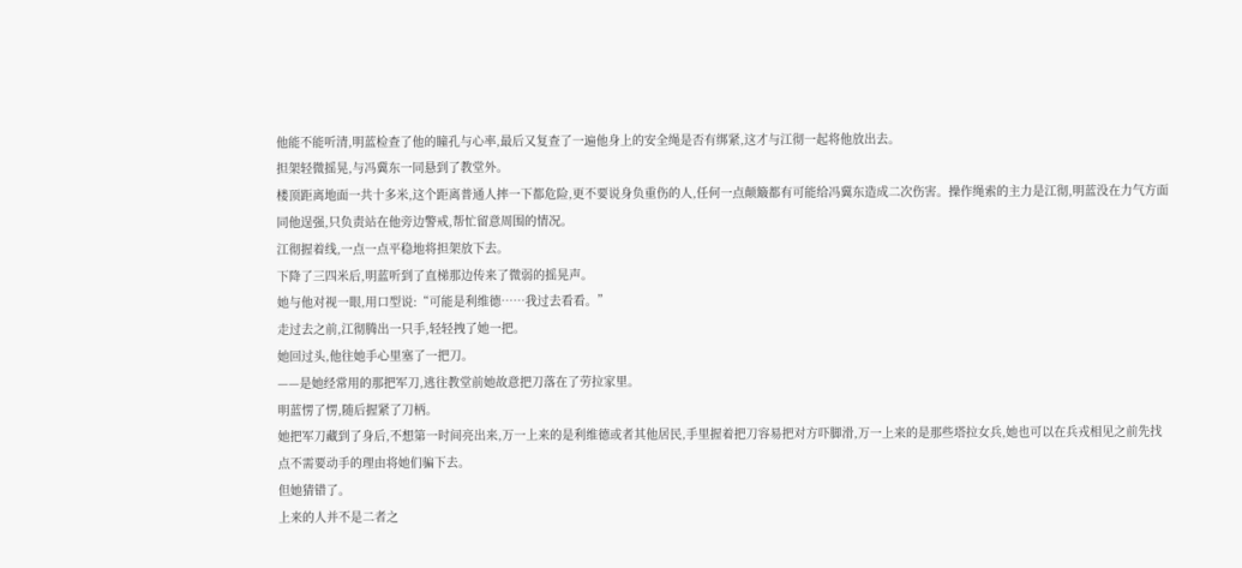他能不能听清,明蓝检查了他的瞳孔与心率,最后又复查了一遍他身上的安全绳是否有绑紧,这才与江彻一起将他放出去。
担架轻微摇晃,与冯冀东一同悬到了教堂外。
楼顶距离地面一共十多米,这个距离普通人摔一下都危险,更不要说身负重伤的人,任何一点颠簸都有可能给冯冀东造成二次伤害。操作绳索的主力是江彻,明蓝没在力气方面同他逞强,只负责站在他旁边警戒,帮忙留意周围的情况。
江彻握着线,一点一点平稳地将担架放下去。
下降了三四米后,明蓝听到了直梯那边传来了微弱的摇晃声。
她与他对视一眼,用口型说:“可能是利维德……我过去看看。”
走过去之前,江彻腾出一只手,轻轻拽了她一把。
她回过头,他往她手心里塞了一把刀。
——是她经常用的那把军刀,逃往教堂前她故意把刀落在了劳拉家里。
明蓝愣了愣,随后握紧了刀柄。
她把军刀藏到了身后,不想第一时间亮出来,万一上来的是利维德或者其他居民,手里握着把刀容易把对方吓脚滑,万一上来的是那些塔拉女兵,她也可以在兵戎相见之前先找点不需要动手的理由将她们骗下去。
但她猜错了。
上来的人并不是二者之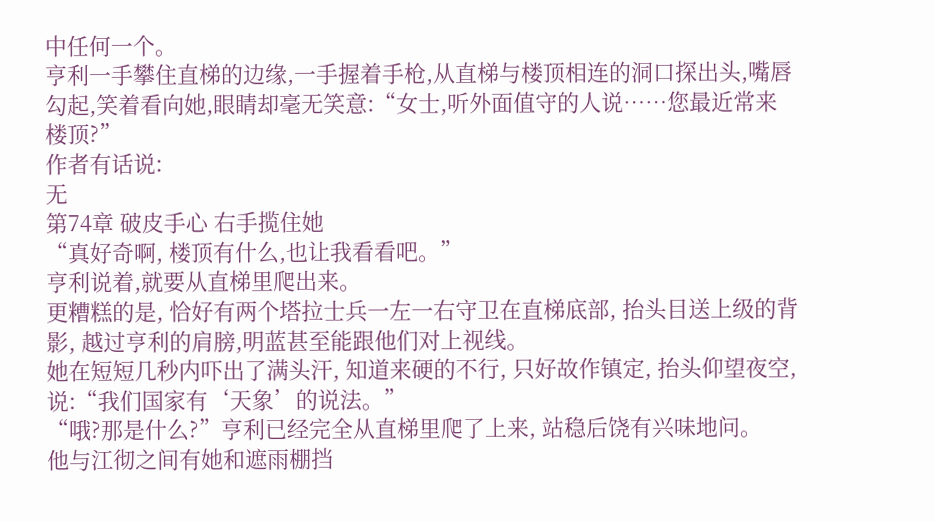中任何一个。
亨利一手攀住直梯的边缘,一手握着手枪,从直梯与楼顶相连的洞口探出头,嘴唇勾起,笑着看向她,眼睛却毫无笑意:“女士,听外面值守的人说……您最近常来楼顶?”
作者有话说:
无
第74章 破皮手心 右手揽住她
“真好奇啊, 楼顶有什么,也让我看看吧。”
亨利说着,就要从直梯里爬出来。
更糟糕的是, 恰好有两个塔拉士兵一左一右守卫在直梯底部, 抬头目送上级的背影, 越过亨利的肩膀,明蓝甚至能跟他们对上视线。
她在短短几秒内吓出了满头汗, 知道来硬的不行, 只好故作镇定, 抬头仰望夜空, 说:“我们国家有‘天象’的说法。”
“哦?那是什么?”亨利已经完全从直梯里爬了上来, 站稳后饶有兴味地问。
他与江彻之间有她和遮雨棚挡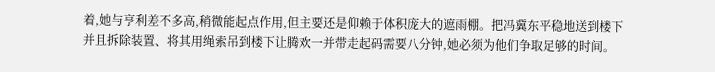着,她与亨利差不多高,稍微能起点作用,但主要还是仰赖于体积庞大的遮雨棚。把冯冀东平稳地送到楼下并且拆除装置、将其用绳索吊到楼下让腾欢一并带走起码需要八分钟,她必须为他们争取足够的时间。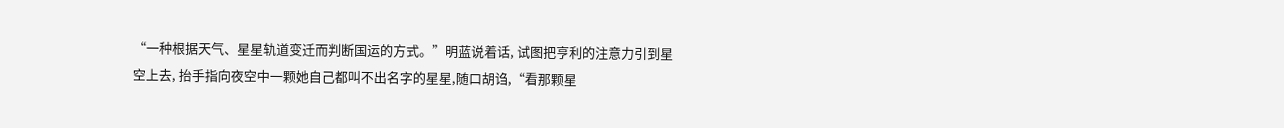“一种根据天气、星星轨道变迁而判断国运的方式。”明蓝说着话, 试图把亨利的注意力引到星空上去, 抬手指向夜空中一颗她自己都叫不出名字的星星,随口胡诌,“看那颗星